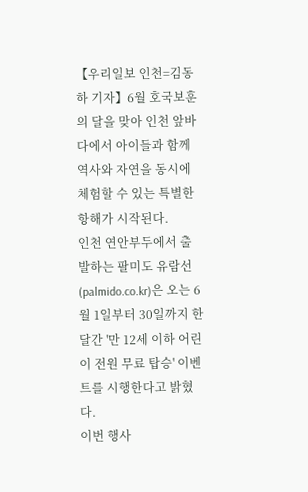【우리일보 인천=김동하 기자】6월 호국보훈의 달을 맞아 인천 앞바다에서 아이들과 함께 역사와 자연을 동시에 체험할 수 있는 특별한 항해가 시작된다.
인천 연안부두에서 출발하는 팔미도 유람선(palmido.co.kr)은 오는 6월 1일부터 30일까지 한 달간 '만 12세 이하 어린이 전원 무료 탑승' 이벤트를 시행한다고 밝혔다.
이번 행사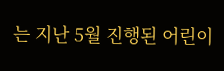는 지난 5월 진행된 어린이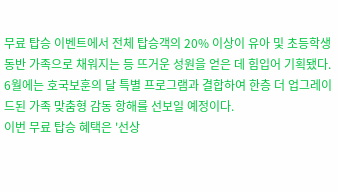무료 탑승 이벤트에서 전체 탑승객의 20% 이상이 유아 및 초등학생 동반 가족으로 채워지는 등 뜨거운 성원을 얻은 데 힘입어 기획됐다. 6월에는 호국보훈의 달 특별 프로그램과 결합하여 한층 더 업그레이드된 가족 맞춤형 감동 항해를 선보일 예정이다.
이번 무료 탑승 혜택은 '선상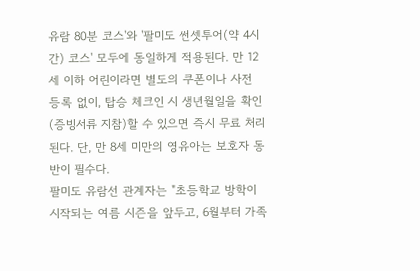유람 80분 코스'와 '팔미도 썬셋투어(약 4시간) 코스' 모두에 동일하게 적용된다. 만 12세 이하 어린이라면 별도의 쿠폰이나 사전 등록 없이, 탑승 체크인 시 생년월일을 확인(증빙서류 지참)할 수 있으면 즉시 무료 처리된다. 단, 만 8세 미만의 영유아는 보호자 동반이 필수다.
팔미도 유람선 관계자는 "초등학교 방학이 시작되는 여름 시즌을 앞두고, 6월부터 가족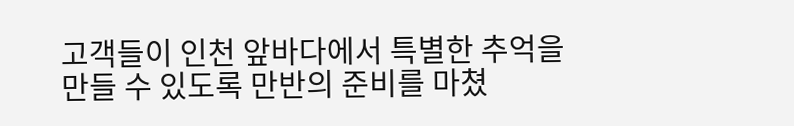고객들이 인천 앞바다에서 특별한 추억을 만들 수 있도록 만반의 준비를 마쳤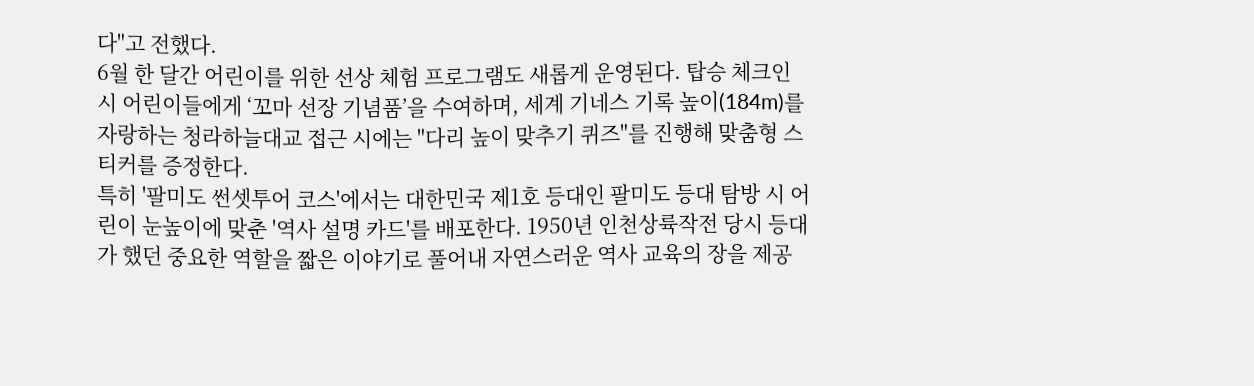다"고 전했다.
6월 한 달간 어린이를 위한 선상 체험 프로그램도 새롭게 운영된다. 탑승 체크인 시 어린이들에게 ‘꼬마 선장 기념품’을 수여하며, 세계 기네스 기록 높이(184m)를 자랑하는 청라하늘대교 접근 시에는 "다리 높이 맞추기 퀴즈"를 진행해 맞춤형 스티커를 증정한다.
특히 '팔미도 썬셋투어 코스'에서는 대한민국 제1호 등대인 팔미도 등대 탐방 시 어린이 눈높이에 맞춘 '역사 설명 카드'를 배포한다. 1950년 인천상륙작전 당시 등대가 했던 중요한 역할을 짧은 이야기로 풀어내 자연스러운 역사 교육의 장을 제공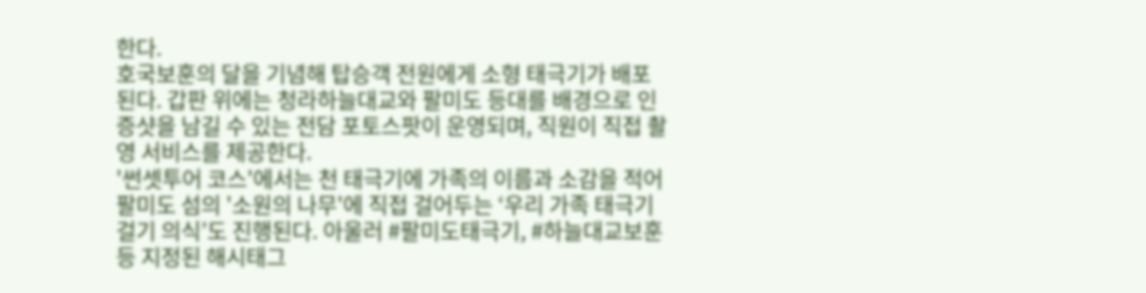한다.
호국보훈의 달을 기념해 탑승객 전원에게 소형 태극기가 배포된다. 갑판 위에는 청라하늘대교와 팔미도 등대를 배경으로 인증샷을 남길 수 있는 전담 포토스팟이 운영되며, 직원이 직접 촬영 서비스를 제공한다.
'썬셋투어 코스'에서는 천 태극기에 가족의 이름과 소감을 적어 팔미도 섬의 '소원의 나무'에 직접 걸어두는 ‘우리 가족 태극기 걸기 의식’도 진행된다. 아울러 #팔미도태극기, #하늘대교보훈 등 지정된 해시태그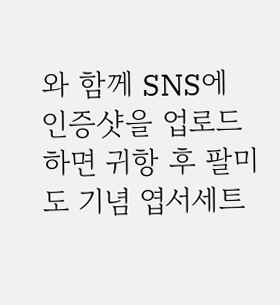와 함께 SNS에 인증샷을 업로드하면 귀항 후 팔미도 기념 엽서세트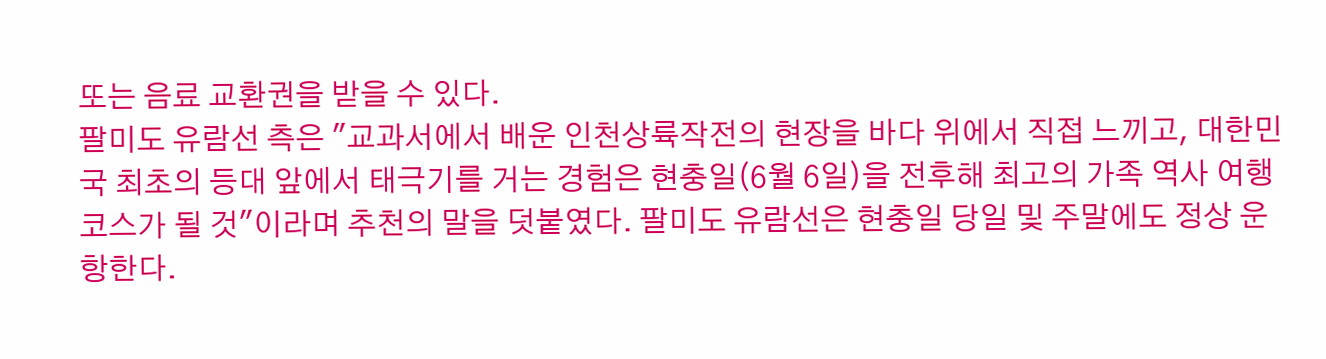또는 음료 교환권을 받을 수 있다.
팔미도 유람선 측은 "교과서에서 배운 인천상륙작전의 현장을 바다 위에서 직접 느끼고, 대한민국 최초의 등대 앞에서 태극기를 거는 경험은 현충일(6월 6일)을 전후해 최고의 가족 역사 여행 코스가 될 것"이라며 추천의 말을 덧붙였다. 팔미도 유람선은 현충일 당일 및 주말에도 정상 운항한다.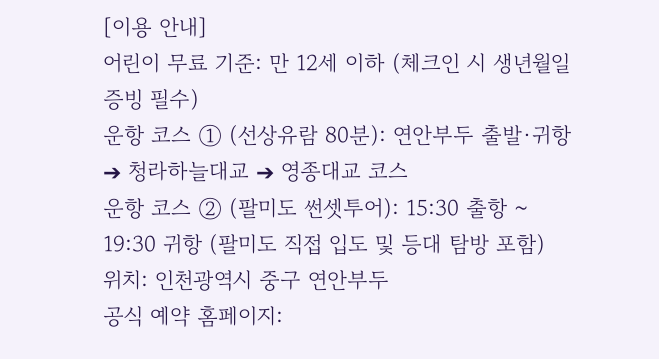[이용 안내]
어린이 무료 기준: 만 12세 이하 (체크인 시 생년월일 증빙 필수)
운항 코스 ① (선상유람 80분): 연안부두 출발·귀항 ➔ 청라하늘대교 ➔ 영종대교 코스
운항 코스 ② (팔미도 썬셋투어): 15:30 출항 ~ 19:30 귀항 (팔미도 직접 입도 및 등대 탐방 포함)
위치: 인천광역시 중구 연안부두
공식 예약 홈페이지: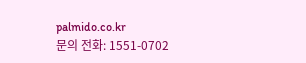palmido.co.kr
문의 전화: 1551-0702